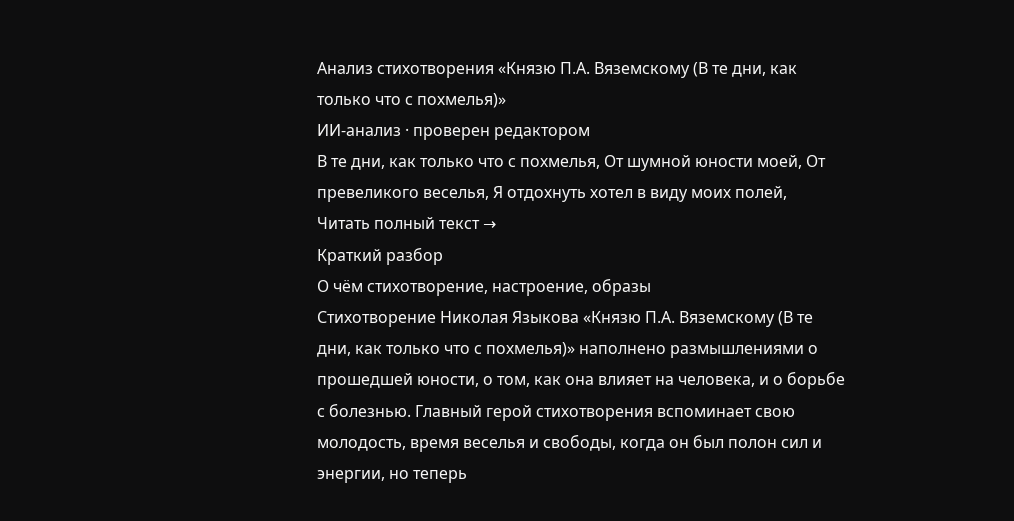Анализ стихотворения «Князю П.А. Вяземскому (В те дни, как только что с похмелья)»
ИИ-анализ · проверен редактором
В те дни, как только что с похмелья, От шумной юности моей, От превеликого веселья, Я отдохнуть хотел в виду моих полей,
Читать полный текст →
Краткий разбор
О чём стихотворение, настроение, образы
Стихотворение Николая Языкова «Князю П.А. Вяземскому (В те дни, как только что с похмелья)» наполнено размышлениями о прошедшей юности, о том, как она влияет на человека, и о борьбе с болезнью. Главный герой стихотворения вспоминает свою молодость, время веселья и свободы, когда он был полон сил и энергии, но теперь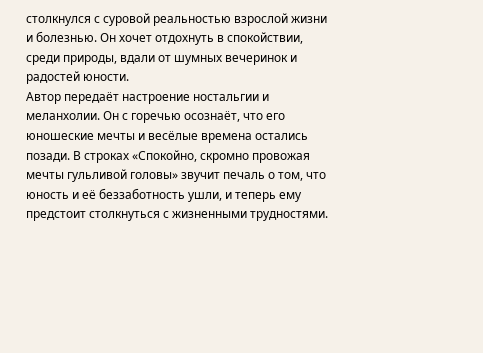столкнулся с суровой реальностью взрослой жизни и болезнью. Он хочет отдохнуть в спокойствии, среди природы, вдали от шумных вечеринок и радостей юности.
Автор передаёт настроение ностальгии и меланхолии. Он с горечью осознаёт, что его юношеские мечты и весёлые времена остались позади. В строках «Спокойно, скромно провожая мечты гульливой головы» звучит печаль о том, что юность и её беззаботность ушли, и теперь ему предстоит столкнуться с жизненными трудностями.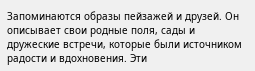Запоминаются образы пейзажей и друзей. Он описывает свои родные поля, сады и дружеские встречи, которые были источником радости и вдохновения. Эти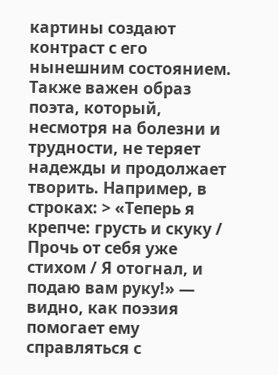картины создают контраст с его нынешним состоянием. Также важен образ поэта, который, несмотря на болезни и трудности, не теряет надежды и продолжает творить. Например, в строках: > «Теперь я крепче: грусть и скуку / Прочь от себя уже стихом / Я отогнал, и подаю вам руку!» — видно, как поэзия помогает ему справляться с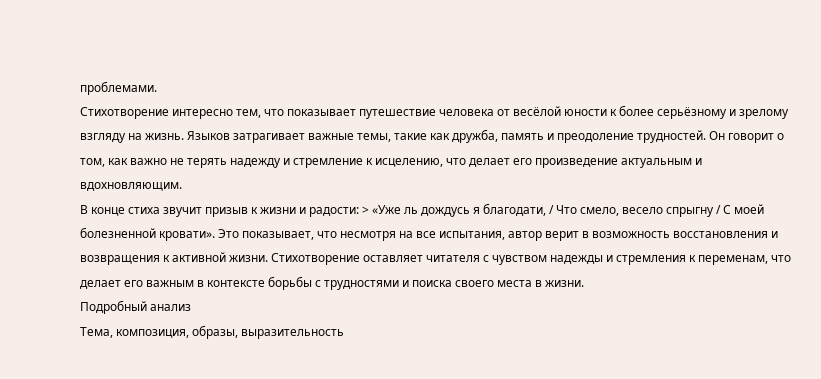проблемами.
Стихотворение интересно тем, что показывает путешествие человека от весёлой юности к более серьёзному и зрелому взгляду на жизнь. Языков затрагивает важные темы, такие как дружба, память и преодоление трудностей. Он говорит о том, как важно не терять надежду и стремление к исцелению, что делает его произведение актуальным и вдохновляющим.
В конце стиха звучит призыв к жизни и радости: > «Уже ль дождусь я благодати, / Что смело, весело спрыгну / С моей болезненной кровати». Это показывает, что несмотря на все испытания, автор верит в возможность восстановления и возвращения к активной жизни. Стихотворение оставляет читателя с чувством надежды и стремления к переменам, что делает его важным в контексте борьбы с трудностями и поиска своего места в жизни.
Подробный анализ
Тема, композиция, образы, выразительность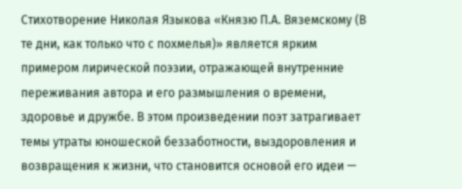Стихотворение Николая Языкова «Князю П.А. Вяземскому (В те дни, как только что с похмелья)» является ярким примером лирической поэзии, отражающей внутренние переживания автора и его размышления о времени, здоровье и дружбе. В этом произведении поэт затрагивает темы утраты юношеской беззаботности, выздоровления и возвращения к жизни, что становится основой его идеи —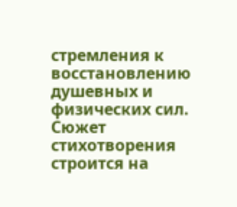стремления к восстановлению душевных и физических сил.
Сюжет стихотворения строится на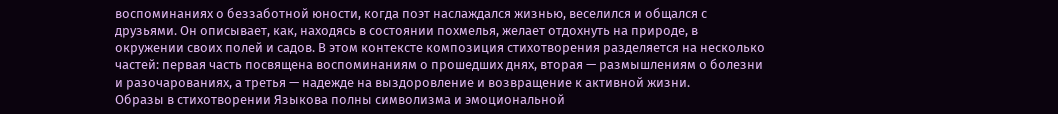воспоминаниях о беззаботной юности, когда поэт наслаждался жизнью, веселился и общался с друзьями. Он описывает, как, находясь в состоянии похмелья, желает отдохнуть на природе, в окружении своих полей и садов. В этом контексте композиция стихотворения разделяется на несколько частей: первая часть посвящена воспоминаниям о прошедших днях, вторая — размышлениям о болезни и разочарованиях, а третья — надежде на выздоровление и возвращение к активной жизни.
Образы в стихотворении Языкова полны символизма и эмоциональной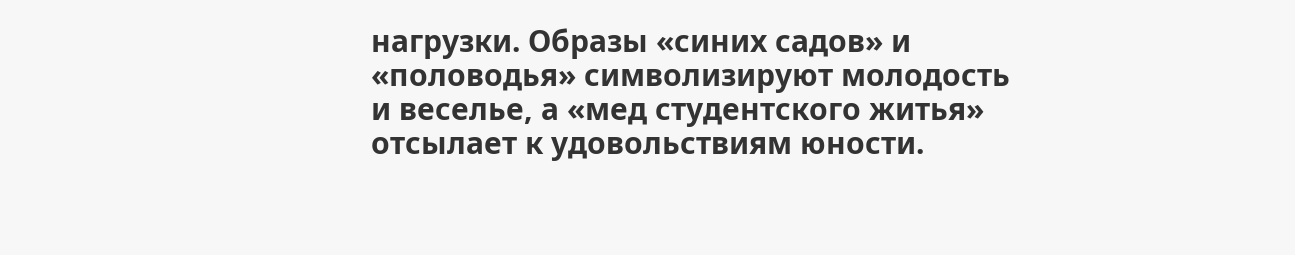нагрузки. Образы «синих садов» и «половодья» символизируют молодость и веселье, а «мед студентского житья» отсылает к удовольствиям юности.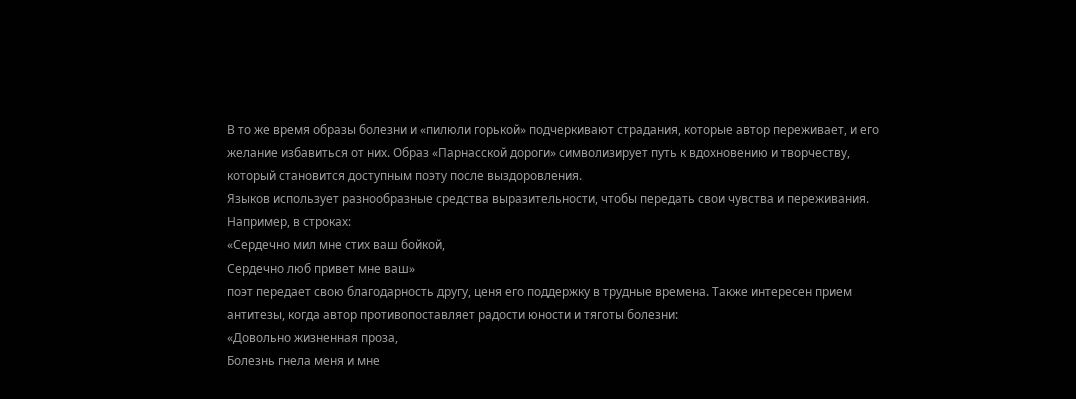В то же время образы болезни и «пилюли горькой» подчеркивают страдания, которые автор переживает, и его желание избавиться от них. Образ «Парнасской дороги» символизирует путь к вдохновению и творчеству, который становится доступным поэту после выздоровления.
Языков использует разнообразные средства выразительности, чтобы передать свои чувства и переживания. Например, в строках:
«Сердечно мил мне стих ваш бойкой,
Сердечно люб привет мне ваш»
поэт передает свою благодарность другу, ценя его поддержку в трудные времена. Также интересен прием антитезы, когда автор противопоставляет радости юности и тяготы болезни:
«Довольно жизненная проза,
Болезнь гнела меня и мне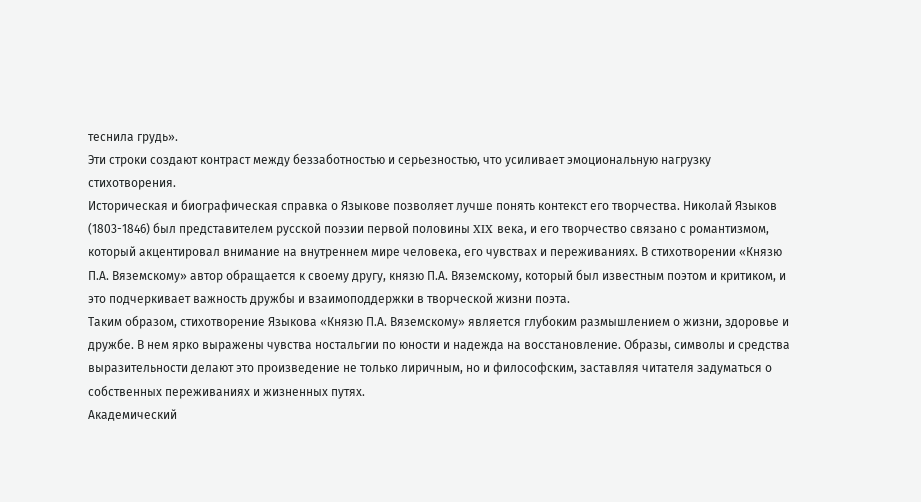теснила грудь».
Эти строки создают контраст между беззаботностью и серьезностью, что усиливает эмоциональную нагрузку стихотворения.
Историческая и биографическая справка о Языкове позволяет лучше понять контекст его творчества. Николай Языков (1803-1846) был представителем русской поэзии первой половины XIX века, и его творчество связано с романтизмом, который акцентировал внимание на внутреннем мире человека, его чувствах и переживаниях. В стихотворении «Князю П.А. Вяземскому» автор обращается к своему другу, князю П.А. Вяземскому, который был известным поэтом и критиком, и это подчеркивает важность дружбы и взаимоподдержки в творческой жизни поэта.
Таким образом, стихотворение Языкова «Князю П.А. Вяземскому» является глубоким размышлением о жизни, здоровье и дружбе. В нем ярко выражены чувства ностальгии по юности и надежда на восстановление. Образы, символы и средства выразительности делают это произведение не только лиричным, но и философским, заставляя читателя задуматься о собственных переживаниях и жизненных путях.
Академический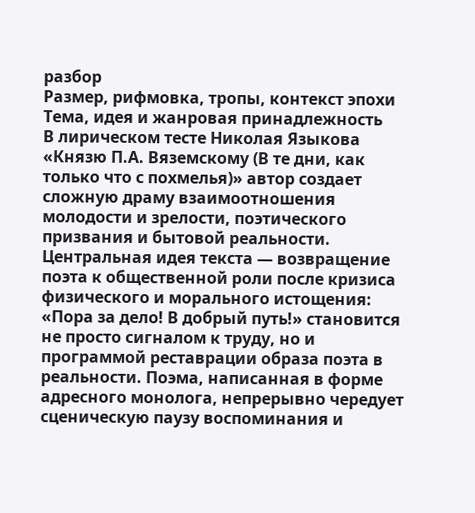разбор
Размер, рифмовка, тропы, контекст эпохи
Тема, идея и жанровая принадлежность
В лирическом тесте Николая Языкова «Князю П.А. Вяземскому (В те дни, как только что с похмелья)» автор создает сложную драму взаимоотношения молодости и зрелости, поэтического призвания и бытовой реальности. Центральная идея текста — возвращение поэта к общественной роли после кризиса физического и морального истощения: «Пора за дело! В добрый путь!» становится не просто сигналом к труду, но и программой реставрации образа поэта в реальности. Поэма, написанная в форме адресного монолога, непрерывно чередует сценическую паузу воспоминания и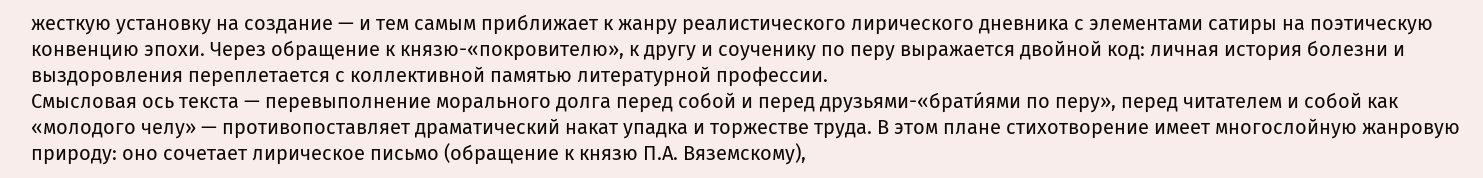жесткую установку на создание — и тем самым приближает к жанру реалистического лирического дневника с элементами сатиры на поэтическую конвенцию эпохи. Через обращение к князю-«покровителю», к другу и соученику по перу выражается двойной код: личная история болезни и выздоровления переплетается с коллективной памятью литературной профессии.
Смысловая ось текста — перевыполнение морального долга перед собой и перед друзьями-«брати́ями по перу», перед читателем и собой как «молодого челу» — противопоставляет драматический накат упадка и торжестве труда. В этом плане стихотворение имеет многослойную жанровую природу: оно сочетает лирическое письмо (обращение к князю П.А. Вяземскому),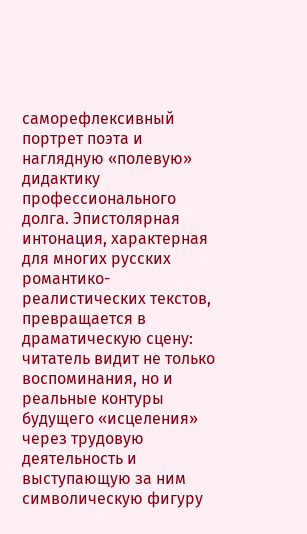саморефлексивный портрет поэта и наглядную «полевую» дидактику профессионального долга. Эпистолярная интонация, характерная для многих русских романтико-реалистических текстов, превращается в драматическую сцену: читатель видит не только воспоминания, но и реальные контуры будущего «исцеления» через трудовую деятельность и выступающую за ним символическую фигуру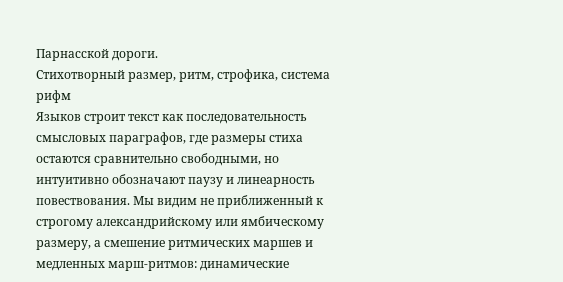Парнасской дороги.
Стихотворный размер, ритм, строфика, система рифм
Языков строит текст как последовательность смысловых параграфов, где размеры стиха остаются сравнительно свободными, но интуитивно обозначают паузу и линеарность повествования. Мы видим не приближенный к строгому александрийскому или ямбическому размеру, а смешение ритмических маршев и медленных марш-ритмов: динамические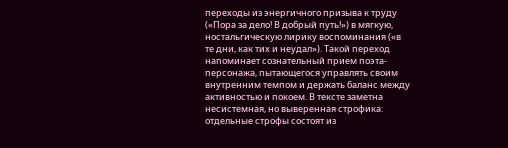переходы из энергичного призыва к труду («Пора за дело! В добрый путь!») в мягкую, ностальгическую лирику воспоминания («в те дни, как тих и неудал»). Такой переход напоминает сознательный прием поэта-персонажа, пытающегося управлять своим внутренним темпом и держать баланс между активностью и покоем. В тексте заметна несистемная, но выверенная строфика: отдельные строфы состоят из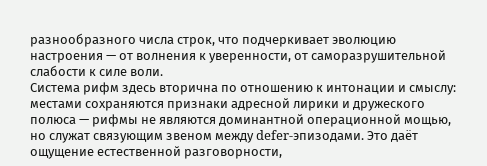разнообразного числа строк, что подчеркивает эволюцию настроения — от волнения к уверенности, от саморазрушительной слабости к силе воли.
Система рифм здесь вторична по отношению к интонации и смыслу: местами сохраняются признаки адресной лирики и дружеского полюса — рифмы не являются доминантной операционной мощью, но служат связующим звеном между defer-эпизодами. Это даёт ощущение естественной разговорности,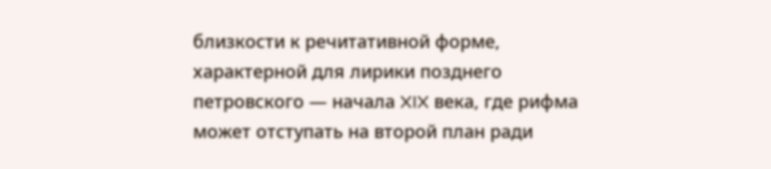близкости к речитативной форме, характерной для лирики позднего петровского — начала XIX века, где рифма может отступать на второй план ради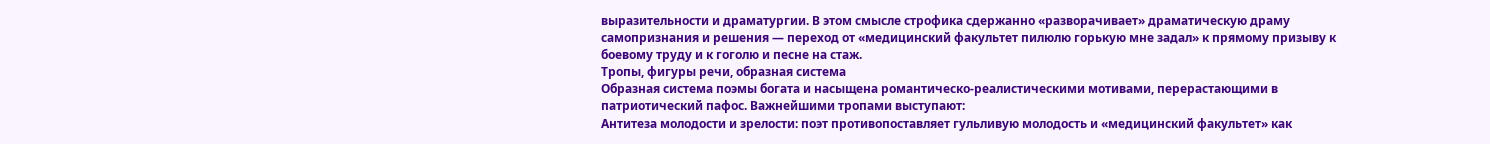выразительности и драматургии. В этом смысле строфика сдержанно «разворачивает» драматическую драму самопризнания и решения — переход от «медицинский факультет пилюлю горькую мне задал» к прямому призыву к боевому труду и к гоголю и песне на стаж.
Тропы, фигуры речи, образная система
Образная система поэмы богата и насыщена романтическо-реалистическими мотивами, перерастающими в патриотический пафос. Важнейшими тропами выступают:
Антитеза молодости и зрелости: поэт противопоставляет гульливую молодость и «медицинский факультет» как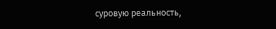суровую реальность,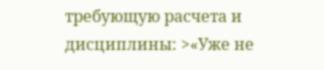требующую расчета и дисциплины: >«Уже не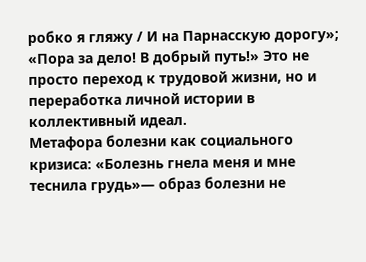робко я гляжу / И на Парнасскую дорогу»; «Пора за дело! В добрый путь!» Это не просто переход к трудовой жизни, но и переработка личной истории в коллективный идеал.
Метафора болезни как социального кризиса: «Болезнь гнела меня и мне теснила грудь»— образ болезни не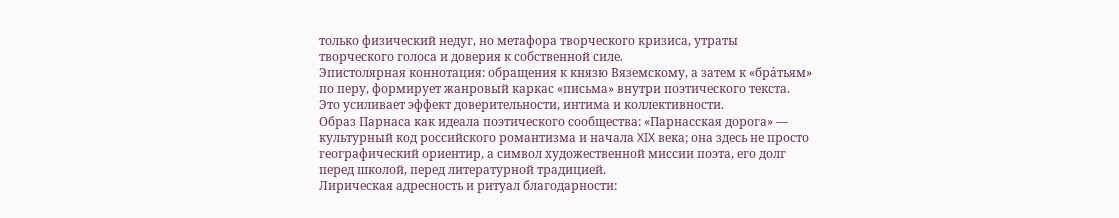только физический недуг, но метафора творческого кризиса, утраты творческого голоса и доверия к собственной силе.
Эпистолярная коннотация: обращения к князю Вяземскому, а затем к «бра́тьям» по перу, формирует жанровый каркас «письма» внутри поэтического текста. Это усиливает эффект доверительности, интима и коллективности.
Образ Парнаса как идеала поэтического сообщества: «Парнасская дорога» — культурный код российского романтизма и начала XIX века; она здесь не просто географический ориентир, а символ художественной миссии поэта, его долг перед школой, перед литературной традицией.
Лирическая адресность и ритуал благодарности: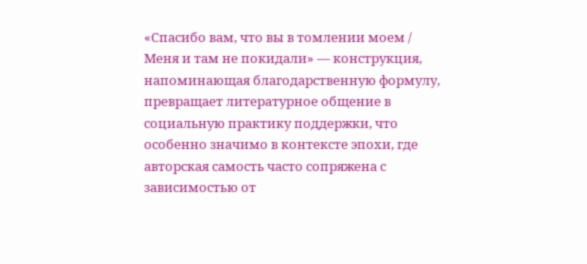«Спасибо вам, что вы в томлении моем / Меня и там не покидали» — конструкция, напоминающая благодарственную формулу, превращает литературное общение в социальную практику поддержки, что особенно значимо в контексте эпохи, где авторская самость часто сопряжена с зависимостью от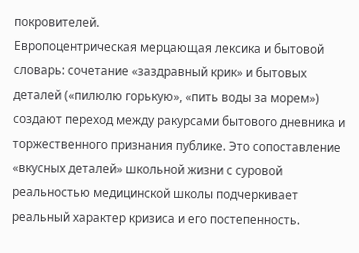покровителей.
Европоцентрическая мерцающая лексика и бытовой словарь: сочетание «заздравный крик» и бытовых деталей («пилюлю горькую», «пить воды за морем») создают переход между ракурсами бытового дневника и торжественного признания публике. Это сопоставление «вкусных деталей» школьной жизни с суровой реальностью медицинской школы подчеркивает реальный характер кризиса и его постепенность.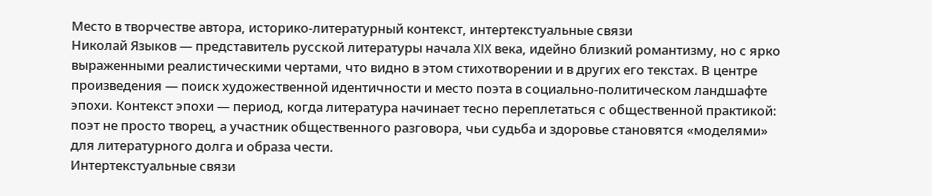Место в творчестве автора, историко-литературный контекст, интертекстуальные связи
Николай Языков — представитель русской литературы начала XIX века, идейно близкий романтизму, но с ярко выраженными реалистическими чертами, что видно в этом стихотворении и в других его текстах. В центре произведения — поиск художественной идентичности и место поэта в социально-политическом ландшафте эпохи. Контекст эпохи — период, когда литература начинает тесно переплетаться с общественной практикой: поэт не просто творец, а участник общественного разговора, чьи судьба и здоровье становятся «моделями» для литературного долга и образа чести.
Интертекстуальные связи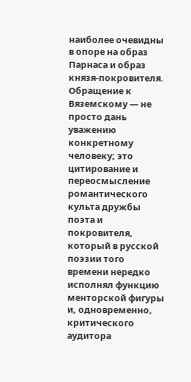наиболее очевидны в опоре на образ Парнаса и образ князя-покровителя. Обращение к Вяземскому — не просто дань уважению конкретному человеку; это цитирование и переосмысление романтического культа дружбы поэта и покровителя, который в русской поэзии того времени нередко исполнял функцию менторской фигуры и, одновременно, критического аудитора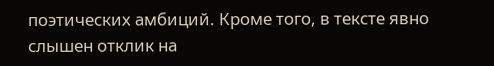поэтических амбиций. Кроме того, в тексте явно слышен отклик на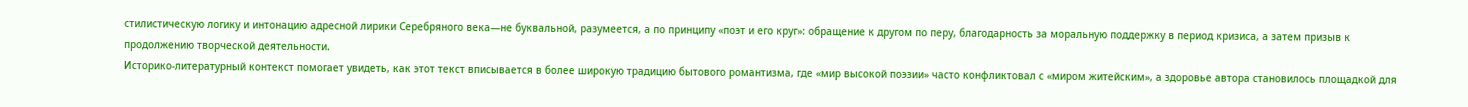стилистическую логику и интонацию адресной лирики Серебряного века—не буквальной, разумеется, а по принципу «поэт и его круг»: обращение к другом по перу, благодарность за моральную поддержку в период кризиса, а затем призыв к продолжению творческой деятельности.
Историко-литературный контекст помогает увидеть, как этот текст вписывается в более широкую традицию бытового романтизма, где «мир высокой поэзии» часто конфликтовал с «миром житейским», а здоровье автора становилось площадкой для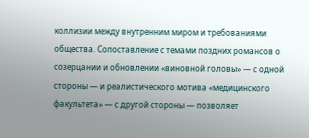коллизии между внутренним миром и требованиями общества. Сопоставление с темами поздних романсов о созерцании и обновлении «виновной головы» — с одной стороны — и реалистического мотива «медицинского факультета» — с другой стороны — позволяет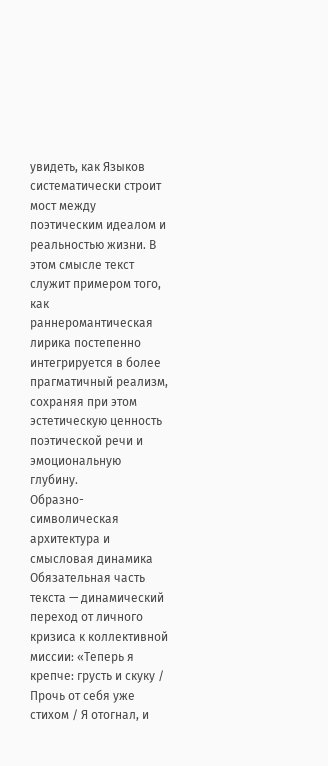увидеть, как Языков систематически строит мост между поэтическим идеалом и реальностью жизни. В этом смысле текст служит примером того, как раннеромантическая лирика постепенно интегрируется в более прагматичный реализм, сохраняя при этом эстетическую ценность поэтической речи и эмоциональную глубину.
Образно-символическая архитектура и смысловая динамика
Обязательная часть текста — динамический переход от личного кризиса к коллективной миссии: «Теперь я крепче: грусть и скуку / Прочь от себя уже стихом / Я отогнал, и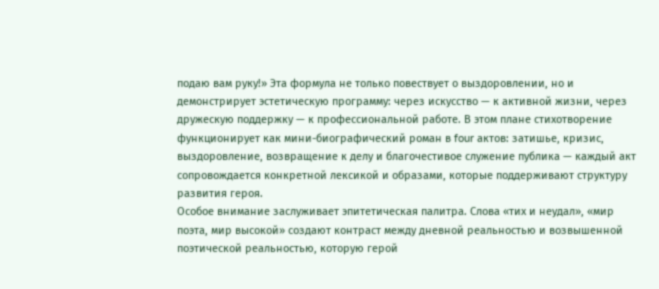подаю вам руку!» Эта формула не только повествует о выздоровлении, но и демонстрирует эстетическую программу: через искусство — к активной жизни, через дружескую поддержку — к профессиональной работе. В этом плане стихотворение функционирует как мини-биографический роман в four актов: затишье, кризис, выздоровление, возвращение к делу и благочестивое служение публика — каждый акт сопровождается конкретной лексикой и образами, которые поддерживают структуру развития героя.
Особое внимание заслуживает эпитетическая палитра. Слова «тих и неудал», «мир поэта, мир высокой» создают контраст между дневной реальностью и возвышенной поэтической реальностью, которую герой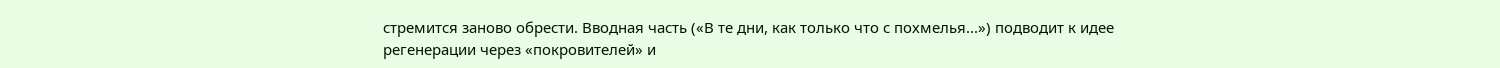стремится заново обрести. Вводная часть («В те дни, как только что с похмелья...») подводит к идее регенерации через «покровителей» и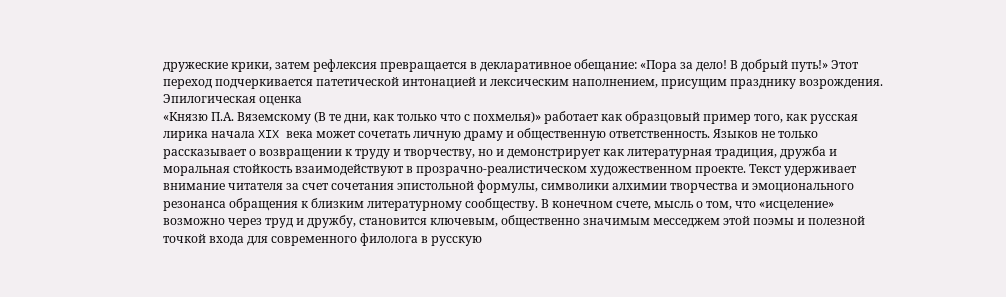дружеские крики, затем рефлексия превращается в декларативное обещание: «Пора за дело! В добрый путь!» Этот переход подчеркивается патетической интонацией и лексическим наполнением, присущим празднику возрождения.
Эпилогическая оценка
«Князю П.А. Вяземскому (В те дни, как только что с похмелья)» работает как образцовый пример того, как русская лирика начала XIX века может сочетать личную драму и общественную ответственность. Языков не только рассказывает о возвращении к труду и творчеству, но и демонстрирует как литературная традиция, дружба и моральная стойкость взаимодействуют в прозрачно-реалистическом художественном проекте. Текст удерживает внимание читателя за счет сочетания эпистольной формулы, символики алхимии творчества и эмоционального резонанса обращения к близким литературному сообществу. В конечном счете, мысль о том, что «исцеление» возможно через труд и дружбу, становится ключевым, общественно значимым месседжем этой поэмы и полезной точкой входа для современного филолога в русскую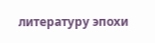литературу эпохи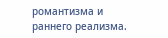романтизма и раннего реализма.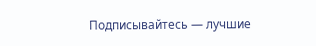Подписывайтесь — лучшие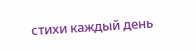стихи каждый день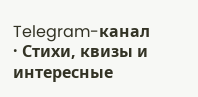Telegram-канал · Стихи, квизы и интересные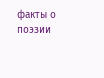факты о поэзии